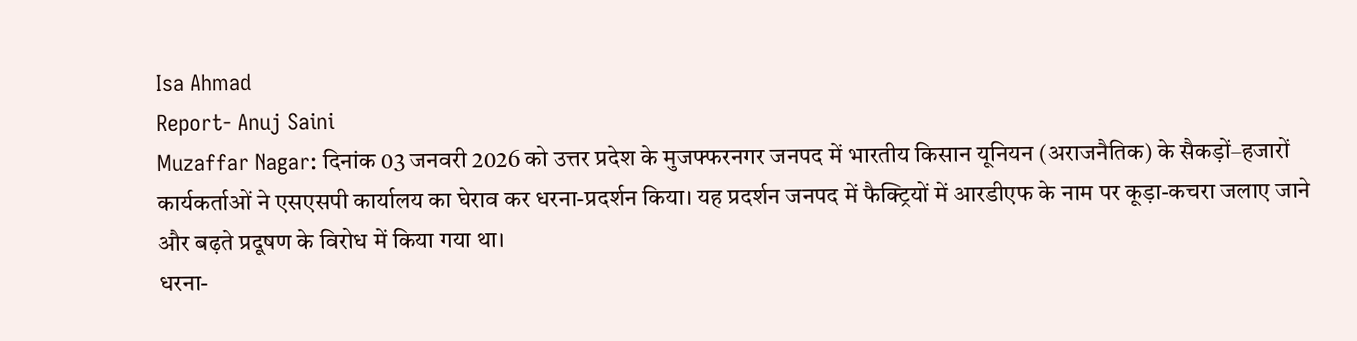Isa Ahmad
Report- Anuj Saini
Muzaffar Nagar: दिनांक 03 जनवरी 2026 को उत्तर प्रदेश के मुजफ्फरनगर जनपद में भारतीय किसान यूनियन (अराजनैतिक) के सैकड़ों–हजारों कार्यकर्ताओं ने एसएसपी कार्यालय का घेराव कर धरना-प्रदर्शन किया। यह प्रदर्शन जनपद में फैक्ट्रियों में आरडीएफ के नाम पर कूड़ा-कचरा जलाए जाने और बढ़ते प्रदूषण के विरोध में किया गया था।
धरना-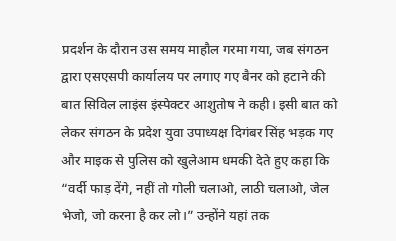प्रदर्शन के दौरान उस समय माहौल गरमा गया, जब संगठन द्वारा एसएसपी कार्यालय पर लगाए गए बैनर को हटाने की बात सिविल लाइंस इंस्पेक्टर आशुतोष ने कही। इसी बात को लेकर संगठन के प्रदेश युवा उपाध्यक्ष दिगंबर सिंह भड़क गए और माइक से पुलिस को खुलेआम धमकी देते हुए कहा कि “वर्दी फाड़ देंगे, नहीं तो गोली चलाओ, लाठी चलाओ, जेल भेजो, जो करना है कर लो।” उन्होंने यहां तक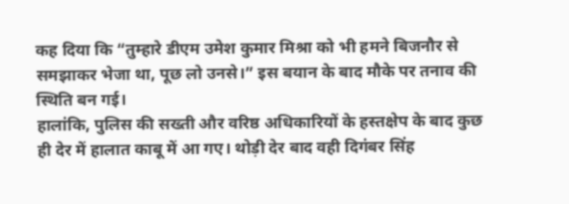कह दिया कि “तुम्हारे डीएम उमेश कुमार मिश्रा को भी हमने बिजनौर से समझाकर भेजा था, पूछ लो उनसे।” इस बयान के बाद मौके पर तनाव की स्थिति बन गई।
हालांकि, पुलिस की सख्ती और वरिष्ठ अधिकारियों के हस्तक्षेप के बाद कुछ ही देर में हालात काबू में आ गए। थोड़ी देर बाद वही दिगंबर सिंह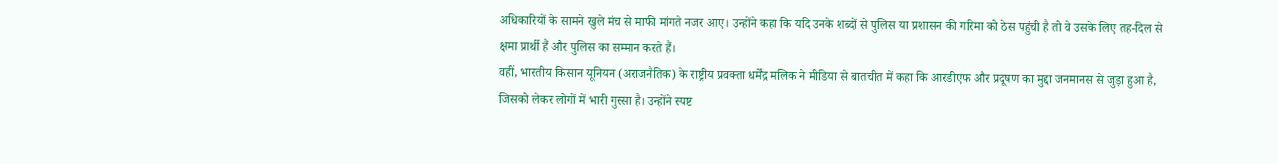अधिकारियों के सामने खुले मंच से माफी मांगते नजर आए। उन्होंने कहा कि यदि उनके शब्दों से पुलिस या प्रशासन की गरिमा को ठेस पहुंची है तो वे उसके लिए तह-दिल से क्षमा प्रार्थी हैं और पुलिस का सम्मान करते हैं।
वहीं, भारतीय किसान यूनियन (अराजनैतिक) के राष्ट्रीय प्रवक्ता धर्मेंद्र मलिक ने मीडिया से बातचीत में कहा कि आरडीएफ और प्रदूषण का मुद्दा जनमानस से जुड़ा हुआ है, जिसको लेकर लोगों में भारी गुस्सा है। उन्होंने स्पष्ट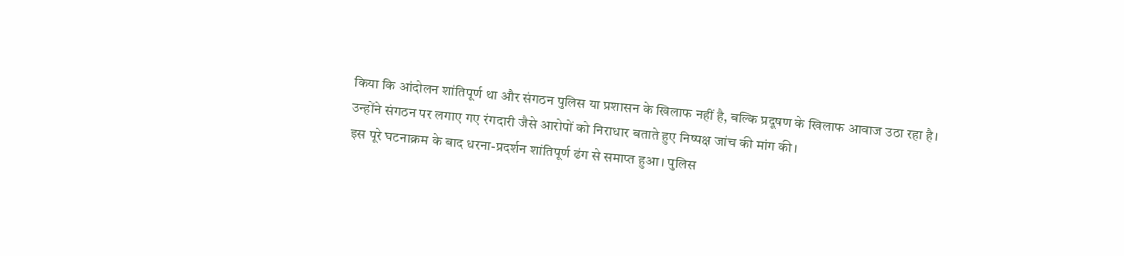किया कि आंदोलन शांतिपूर्ण था और संगठन पुलिस या प्रशासन के खिलाफ नहीं है, बल्कि प्रदूषण के खिलाफ आवाज उठा रहा है। उन्होंने संगठन पर लगाए गए रंगदारी जैसे आरोपों को निराधार बताते हुए निष्पक्ष जांच की मांग की।
इस पूरे घटनाक्रम के बाद धरना-प्रदर्शन शांतिपूर्ण ढंग से समाप्त हुआ। पुलिस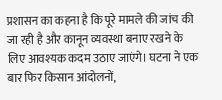प्रशासन का कहना है कि पूरे मामले की जांच की जा रही है और कानून व्यवस्था बनाए रखने के लिए आवश्यक कदम उठाए जाएंगे। घटना ने एक बार फिर किसान आंदोलनों,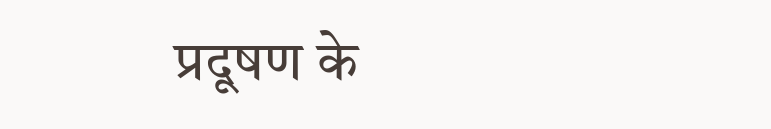प्रदूषण के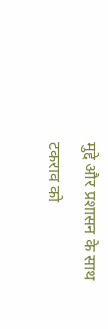मुद्दे और प्रशासन के साथ टकराव को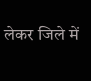लेकर जिले में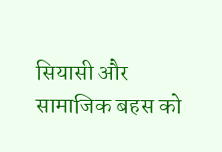सियासी और सामाजिक बहस को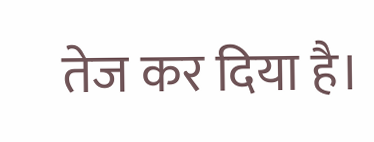तेज कर दिया है।